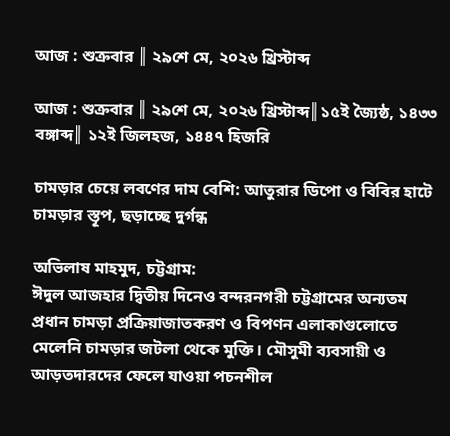আজ : শুক্রবার ║ ২৯শে মে, ২০২৬ খ্রিস্টাব্দ

আজ : শুক্রবার ║ ২৯শে মে, ২০২৬ খ্রিস্টাব্দ║১৫ই জ্যৈষ্ঠ, ১৪৩৩ বঙ্গাব্দ║ ১২ই জিলহজ, ১৪৪৭ হিজরি

চামড়ার চেয়ে লবণের দাম বেশি: আতুরার ডিপো ও বিবির হাটে চামড়ার স্তূপ, ছড়াচ্ছে দুর্গন্ধ

অভিলাষ মাহমুদ, চট্টগ্রাম:
ঈদুল আজহার দ্বিতীয় দিনেও বন্দরনগরী চট্টগ্রামের অন্যতম প্রধান চামড়া প্রক্রিয়াজাতকরণ ও বিপণন এলাকাগুলোতে মেলেনি চামড়ার জটলা থেকে মুক্তি। মৌসুমী ব্যবসায়ী ও আড়তদারদের ফেলে যাওয়া পচনশীল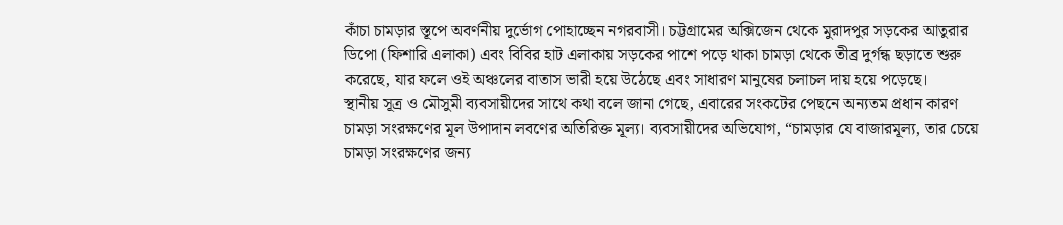কাঁচা চামড়ার স্তূপে অবর্ণনীয় দুর্ভোগ পোহাচ্ছেন নগরবাসী। চট্টগ্রামের অক্সিজেন থেকে মুরাদপুর সড়কের আতুরার ডিপো (ফিশারি এলাকা) এবং বিবির হাট এলাকায় সড়কের পাশে পড়ে থাকা চামড়া থেকে তীব্র দুর্গন্ধ ছড়াতে শুরু করেছে, যার ফলে ওই অঞ্চলের বাতাস ভারী হয়ে উঠেছে এবং সাধারণ মানুষের চলাচল দায় হয়ে পড়েছে।
স্থানীয় সূত্র ও মৌসুমী ব্যবসায়ীদের সাথে কথা বলে জানা গেছে, এবারের সংকটের পেছনে অন্যতম প্রধান কারণ চামড়া সংরক্ষণের মূল উপাদান লবণের অতিরিক্ত মূল্য। ব্যবসায়ীদের অভিযোগ, “চামড়ার যে বাজারমূল্য, তার চেয়ে চামড়া সংরক্ষণের জন্য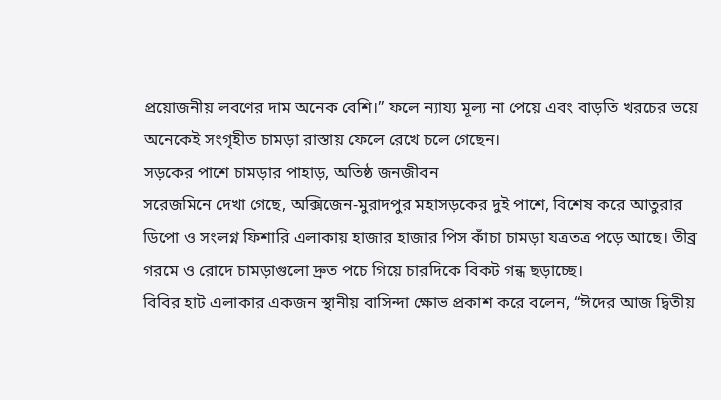প্রয়োজনীয় লবণের দাম অনেক বেশি।” ফলে ন্যায্য মূল্য না পেয়ে এবং বাড়তি খরচের ভয়ে অনেকেই সংগৃহীত চামড়া রাস্তায় ফেলে রেখে চলে গেছেন।
সড়কের পাশে চামড়ার পাহাড়, অতিষ্ঠ জনজীবন
সরেজমিনে দেখা গেছে, অক্সিজেন-মুরাদপুর মহাসড়কের দুই পাশে, বিশেষ করে আতুরার ডিপো ও সংলগ্ন ফিশারি এলাকায় হাজার হাজার পিস কাঁচা চামড়া যত্রতত্র পড়ে আছে। তীব্র গরমে ও রোদে চামড়াগুলো দ্রুত পচে গিয়ে চারদিকে বিকট গন্ধ ছড়াচ্ছে।
বিবির হাট এলাকার একজন স্থানীয় বাসিন্দা ক্ষোভ প্রকাশ করে বলেন, “ঈদের আজ দ্বিতীয়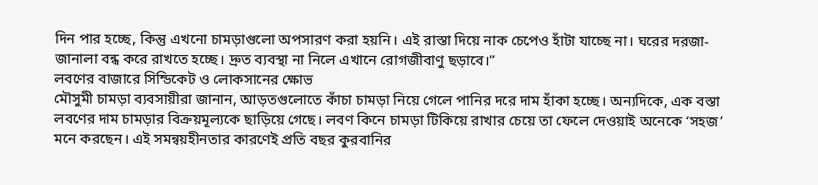দিন পার হচ্ছে, কিন্তু এখনো চামড়াগুলো অপসারণ করা হয়নি। এই রাস্তা দিয়ে নাক চেপেও হাঁটা যাচ্ছে না। ঘরের দরজা-জানালা বন্ধ করে রাখতে হচ্ছে। দ্রুত ব্যবস্থা না নিলে এখানে রোগজীবাণু ছড়াবে।”
লবণের বাজারে সিন্ডিকেট ও লোকসানের ক্ষোভ
মৌসুমী চামড়া ব্যবসায়ীরা জানান, আড়তগুলোতে কাঁচা চামড়া নিয়ে গেলে পানির দরে দাম হাঁকা হচ্ছে। অন্যদিকে, এক বস্তা লবণের দাম চামড়ার বিক্রয়মূল্যকে ছাড়িয়ে গেছে। লবণ কিনে চামড়া টিকিয়ে রাখার চেয়ে তা ফেলে দেওয়াই অনেকে ‘সহজ’ মনে করছেন। এই সমন্বয়হীনতার কারণেই প্রতি বছর কুরবানির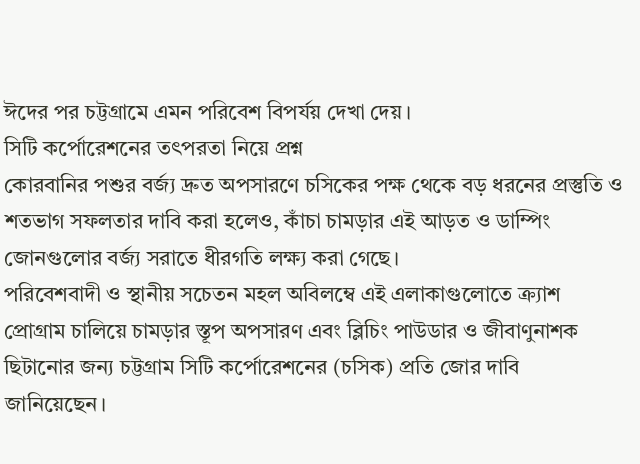ঈদের পর চট্টগ্রামে এমন পরিবেশ বিপর্যয় দেখা দেয়।
সিটি কর্পোরেশনের তৎপরতা নিয়ে প্রশ্ন
কোরবানির পশুর বর্জ্য দ্রুত অপসারণে চসিকের পক্ষ থেকে বড় ধরনের প্রস্তুতি ও শতভাগ সফলতার দাবি করা হলেও, কাঁচা চামড়ার এই আড়ত ও ডাম্পিং জোনগুলোর বর্জ্য সরাতে ধীরগতি লক্ষ্য করা গেছে।
পরিবেশবাদী ও স্থানীয় সচেতন মহল অবিলম্বে এই এলাকাগুলোতে ক্র্যাশ প্রোগ্রাম চালিয়ে চামড়ার স্তূপ অপসারণ এবং ব্লিচিং পাউডার ও জীবাণুনাশক ছিটানোর জন্য চট্টগ্রাম সিটি কর্পোরেশনের (চসিক) প্রতি জোর দাবি জানিয়েছেন।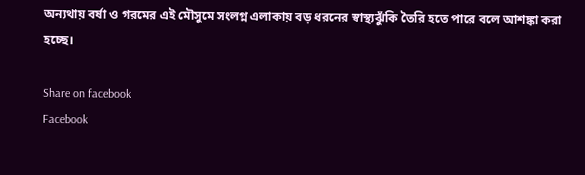অন্যথায় বর্ষা ও গরমের এই মৌসুমে সংলগ্ন এলাকায় বড় ধরনের স্বাস্থ্যঝুঁকি তৈরি হতে পারে বলে আশঙ্কা করা হচ্ছে।

Share on facebook
Facebook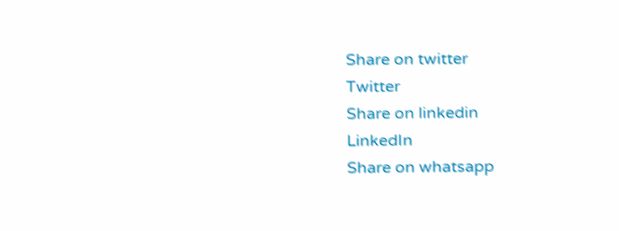Share on twitter
Twitter
Share on linkedin
LinkedIn
Share on whatsapp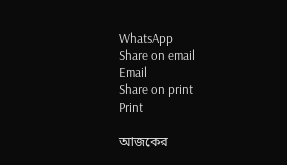WhatsApp
Share on email
Email
Share on print
Print

আজকের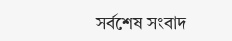সর্বশেষ সংবাদ